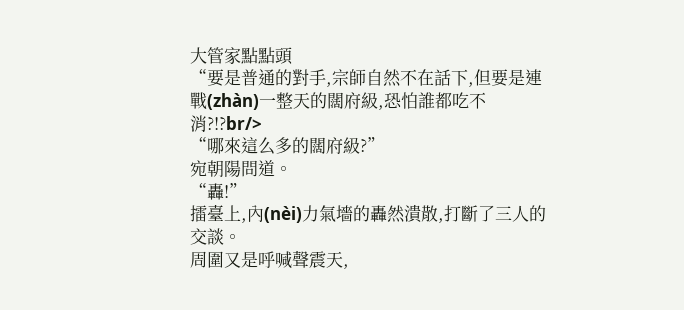大管家點點頭
“要是普通的對手,宗師自然不在話下,但要是連戰(zhàn)一整天的闊府級,恐怕誰都吃不消?!?br/>
“哪來這么多的闊府級?”
宛朝陽問道。
“轟!”
擂臺上,內(nèi)力氣墻的轟然潰散,打斷了三人的交談。
周圍又是呼喊聲震天,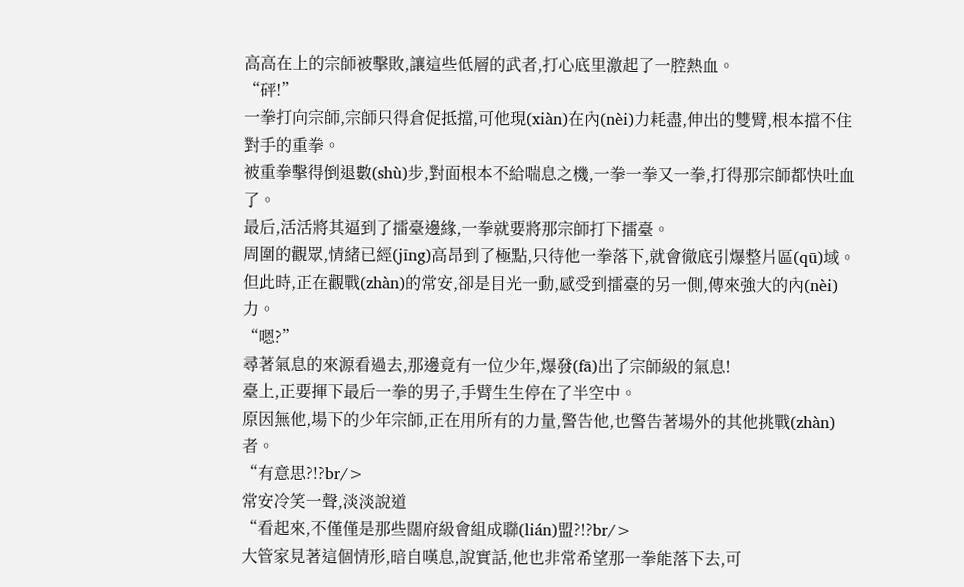高高在上的宗師被擊敗,讓這些低層的武者,打心底里激起了一腔熱血。
“砰!”
一拳打向宗師,宗師只得倉促抵擋,可他現(xiàn)在內(nèi)力耗盡,伸出的雙臂,根本擋不住對手的重拳。
被重拳擊得倒退數(shù)步,對面根本不給喘息之機,一拳一拳又一拳,打得那宗師都快吐血了。
最后,活活將其逼到了擂臺邊緣,一拳就要將那宗師打下擂臺。
周圍的觀眾,情緒已經(jīng)高昂到了極點,只待他一拳落下,就會徹底引爆整片區(qū)域。
但此時,正在觀戰(zhàn)的常安,卻是目光一動,感受到擂臺的另一側,傳來強大的內(nèi)力。
“嗯?”
尋著氣息的來源看過去,那邊竟有一位少年,爆發(fā)出了宗師級的氣息!
臺上,正要揮下最后一拳的男子,手臂生生停在了半空中。
原因無他,場下的少年宗師,正在用所有的力量,警告他,也警告著場外的其他挑戰(zhàn)者。
“有意思?!?br/>
常安冷笑一聲,淡淡說道
“看起來,不僅僅是那些闊府級會組成聯(lián)盟?!?br/>
大管家見著這個情形,暗自嘆息,說實話,他也非常希望那一拳能落下去,可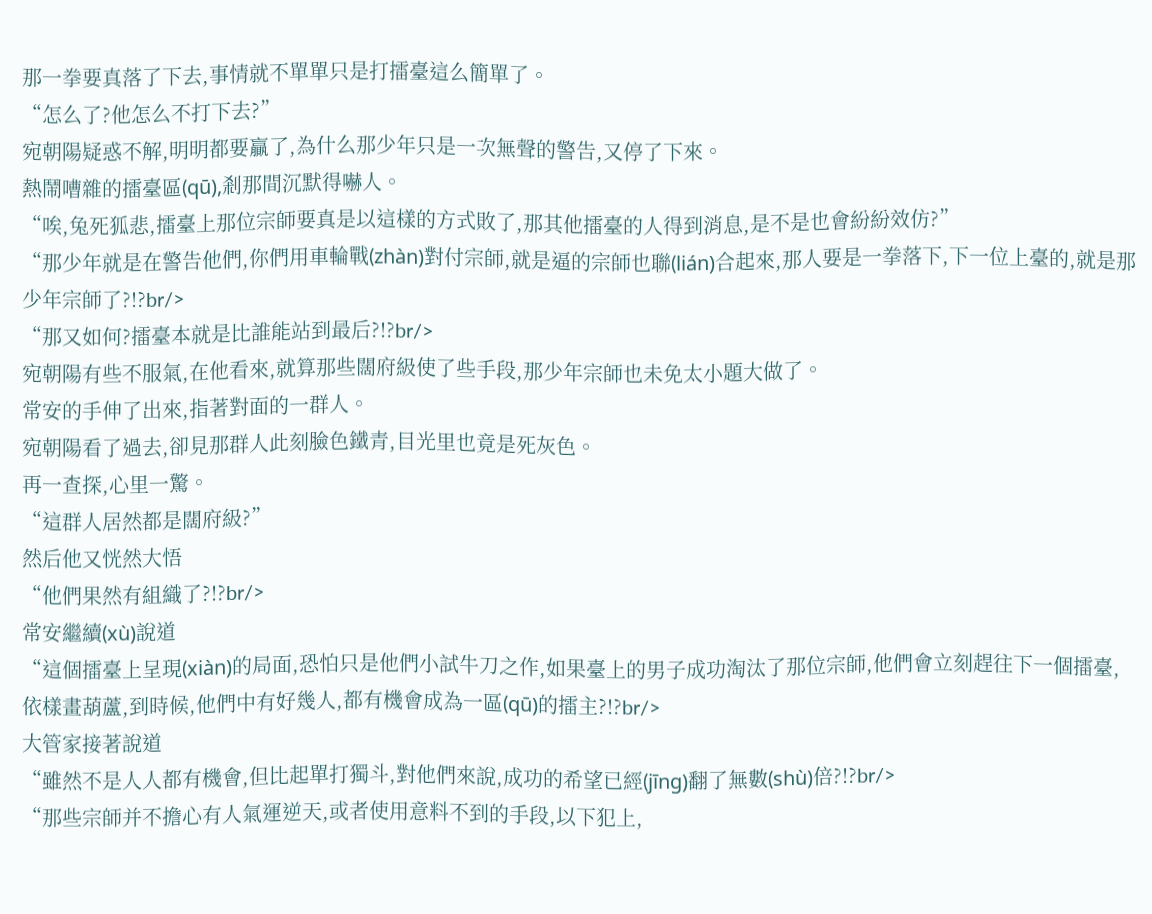那一拳要真落了下去,事情就不單單只是打擂臺這么簡單了。
“怎么了?他怎么不打下去?”
宛朝陽疑惑不解,明明都要贏了,為什么那少年只是一次無聲的警告,又停了下來。
熱鬧嘈雜的擂臺區(qū),剎那間沉默得嚇人。
“唉,兔死狐悲,擂臺上那位宗師要真是以這樣的方式敗了,那其他擂臺的人得到消息,是不是也會紛紛效仿?”
“那少年就是在警告他們,你們用車輪戰(zhàn)對付宗師,就是逼的宗師也聯(lián)合起來,那人要是一拳落下,下一位上臺的,就是那少年宗師了?!?br/>
“那又如何?擂臺本就是比誰能站到最后?!?br/>
宛朝陽有些不服氣,在他看來,就算那些闊府級使了些手段,那少年宗師也未免太小題大做了。
常安的手伸了出來,指著對面的一群人。
宛朝陽看了過去,卻見那群人此刻臉色鐵青,目光里也竟是死灰色。
再一查探,心里一驚。
“這群人居然都是闊府級?”
然后他又恍然大悟
“他們果然有組織了?!?br/>
常安繼續(xù)說道
“這個擂臺上呈現(xiàn)的局面,恐怕只是他們小試牛刀之作,如果臺上的男子成功淘汰了那位宗師,他們會立刻趕往下一個擂臺,依樣畫葫蘆,到時候,他們中有好幾人,都有機會成為一區(qū)的擂主?!?br/>
大管家接著說道
“雖然不是人人都有機會,但比起單打獨斗,對他們來說,成功的希望已經(jīng)翻了無數(shù)倍?!?br/>
“那些宗師并不擔心有人氣運逆天,或者使用意料不到的手段,以下犯上,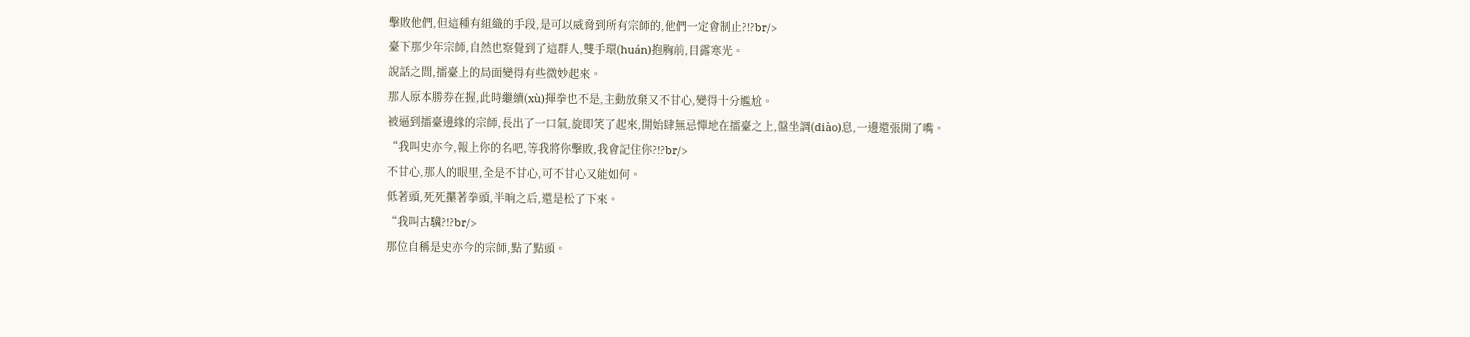擊敗他們,但這種有組織的手段,是可以威脅到所有宗師的,他們一定會制止?!?br/>
臺下那少年宗師,自然也察覺到了這群人,雙手環(huán)抱胸前,目露寒光。
說話之間,擂臺上的局面變得有些微妙起來。
那人原本勝券在握,此時繼續(xù)揮拳也不是,主動放棄又不甘心,變得十分尷尬。
被逼到擂臺邊緣的宗師,長出了一口氣,旋即笑了起來,開始肆無忌憚地在擂臺之上,盤坐調(diào)息,一邊還張開了嘴。
“我叫史亦今,報上你的名吧,等我將你擊敗,我會記住你?!?br/>
不甘心,那人的眼里,全是不甘心,可不甘心又能如何。
低著頭,死死攥著拳頭,半晌之后,還是松了下來。
“我叫古驥?!?br/>
那位自稱是史亦今的宗師,點了點頭。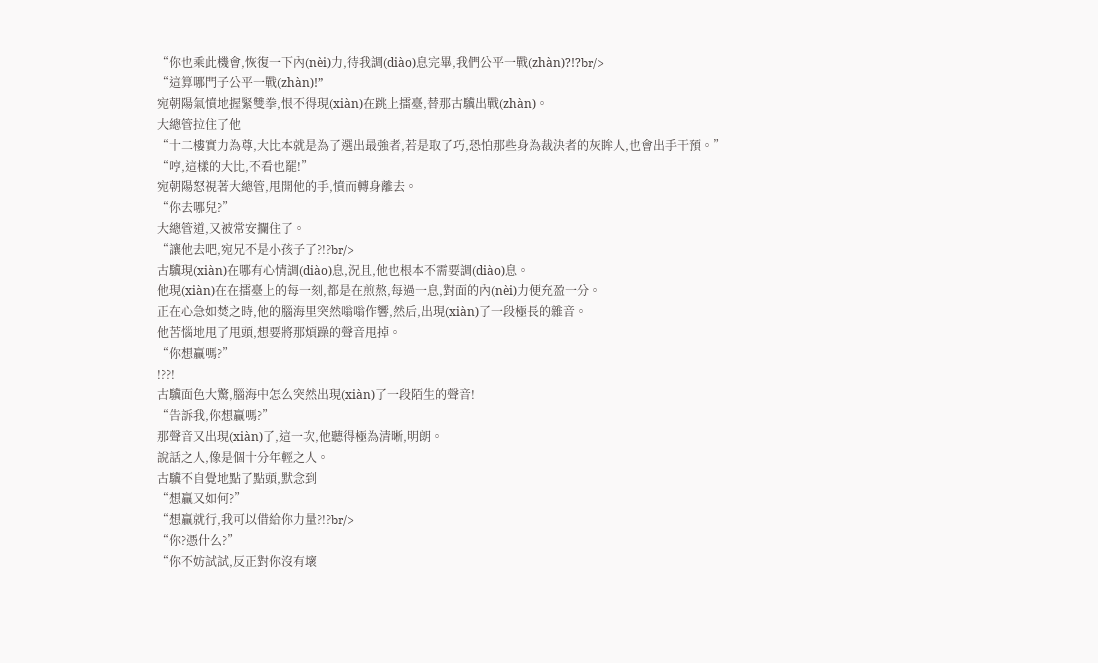“你也乘此機會,恢復一下內(nèi)力,待我調(diào)息完畢,我們公平一戰(zhàn)?!?br/>
“這算哪門子公平一戰(zhàn)!”
宛朝陽氣憤地握緊雙拳,恨不得現(xiàn)在跳上擂臺,替那古驥出戰(zhàn)。
大總管拉住了他
“十二樓實力為尊,大比本就是為了選出最強者,若是取了巧,恐怕那些身為裁決者的灰眸人,也會出手干預。”
“哼,這樣的大比,不看也罷!”
宛朝陽怒視著大總管,甩開他的手,憤而轉身離去。
“你去哪兒?”
大總管道,又被常安攔住了。
“讓他去吧,宛兄不是小孩子了?!?br/>
古驥現(xiàn)在哪有心情調(diào)息,況且,他也根本不需要調(diào)息。
他現(xiàn)在在擂臺上的每一刻,都是在煎熬,每過一息,對面的內(nèi)力便充盈一分。
正在心急如焚之時,他的腦海里突然嗡嗡作響,然后,出現(xiàn)了一段極長的雜音。
他苦惱地甩了甩頭,想要將那煩躁的聲音甩掉。
“你想贏嗎?”
!??!
古驥面色大驚,腦海中怎么突然出現(xiàn)了一段陌生的聲音!
“告訴我,你想贏嗎?”
那聲音又出現(xiàn)了,這一次,他聽得極為清晰,明朗。
說話之人,像是個十分年輕之人。
古驥不自覺地點了點頭,默念到
“想贏又如何?”
“想贏就行,我可以借給你力量?!?br/>
“你?憑什么?”
“你不妨試試,反正對你沒有壞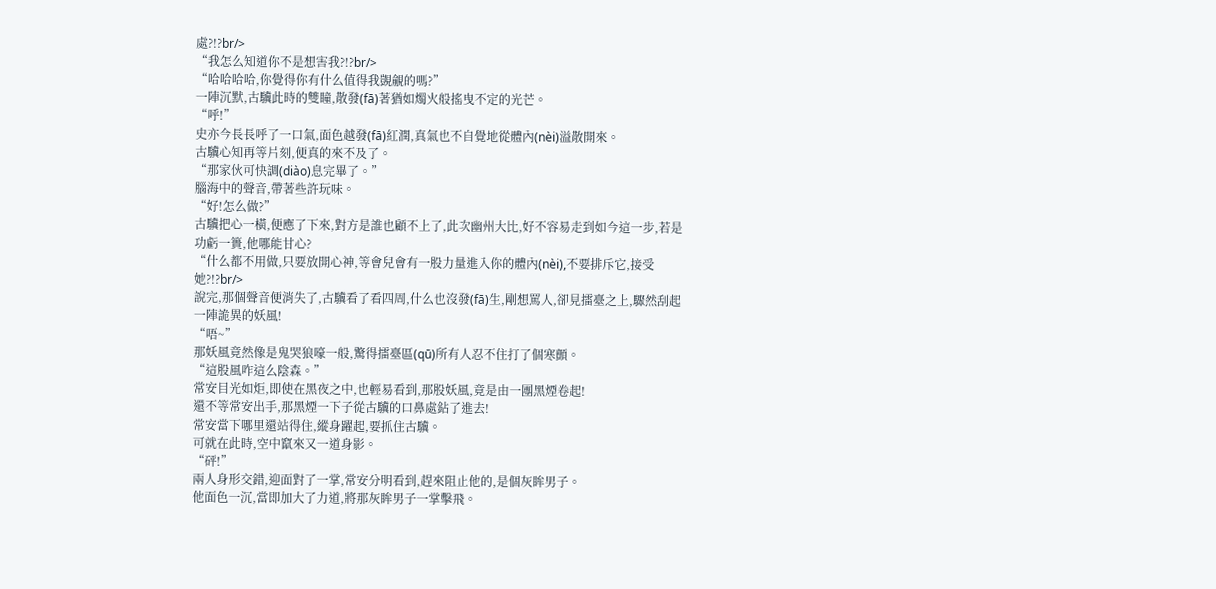處?!?br/>
“我怎么知道你不是想害我?!?br/>
“哈哈哈哈,你覺得你有什么值得我覬覦的嗎?”
一陣沉默,古驥此時的雙瞳,散發(fā)著猶如燭火般搖曳不定的光芒。
“呼!”
史亦今長長呼了一口氣,面色越發(fā)紅潤,真氣也不自覺地從體內(nèi)溢散開來。
古驥心知再等片刻,便真的來不及了。
“那家伙可快調(diào)息完畢了。”
腦海中的聲音,帶著些許玩味。
“好!怎么做?”
古驥把心一橫,便應了下來,對方是誰也顧不上了,此次幽州大比,好不容易走到如今這一步,若是功虧一簣,他哪能甘心?
“什么都不用做,只要放開心神,等會兒會有一股力量進入你的體內(nèi),不要排斥它,接受她?!?br/>
說完,那個聲音便消失了,古驥看了看四周,什么也沒發(fā)生,剛想罵人,卻見擂臺之上,驟然刮起一陣詭異的妖風!
“唔~”
那妖風竟然像是鬼哭狼嚎一般,驚得擂臺區(qū)所有人忍不住打了個寒顫。
“這股風咋這么陰森。”
常安目光如炬,即使在黑夜之中,也輕易看到,那股妖風,竟是由一團黑煙卷起!
還不等常安出手,那黑煙一下子從古驥的口鼻處鉆了進去!
常安當下哪里還站得住,縱身躍起,要抓住古驥。
可就在此時,空中竄來又一道身影。
“砰!”
兩人身形交錯,迎面對了一掌,常安分明看到,趕來阻止他的,是個灰眸男子。
他面色一沉,當即加大了力道,將那灰眸男子一掌擊飛。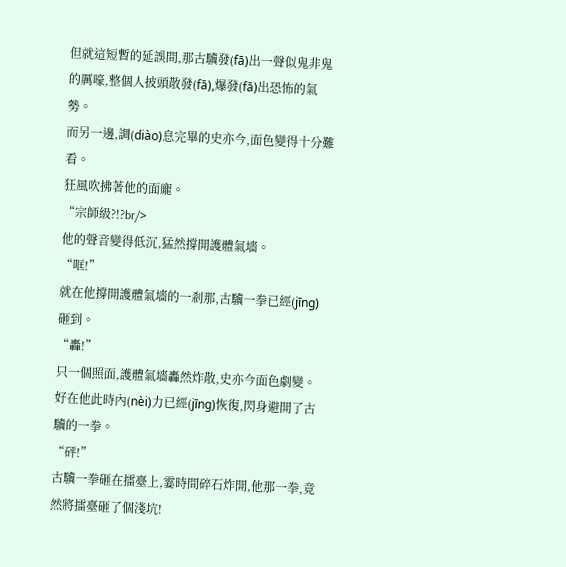但就這短暫的延誤間,那古驥發(fā)出一聲似鬼非鬼的厲嚎,整個人披頭散發(fā),爆發(fā)出恐怖的氣勢。
而另一邊,調(diào)息完畢的史亦今,面色變得十分難看。
狂風吹拂著他的面龐。
“宗師級?!?br/>
他的聲音變得低沉,猛然撐開護體氣墻。
“哐!”
就在他撐開護體氣墻的一剎那,古驥一拳已經(jīng)砸到。
“轟!”
只一個照面,護體氣墻轟然炸散,史亦今面色劇變。
好在他此時內(nèi)力已經(jīng)恢復,閃身避開了古驥的一拳。
“砰!”
古驥一拳砸在擂臺上,霎時間碎石炸開,他那一拳,竟然將擂臺砸了個淺坑!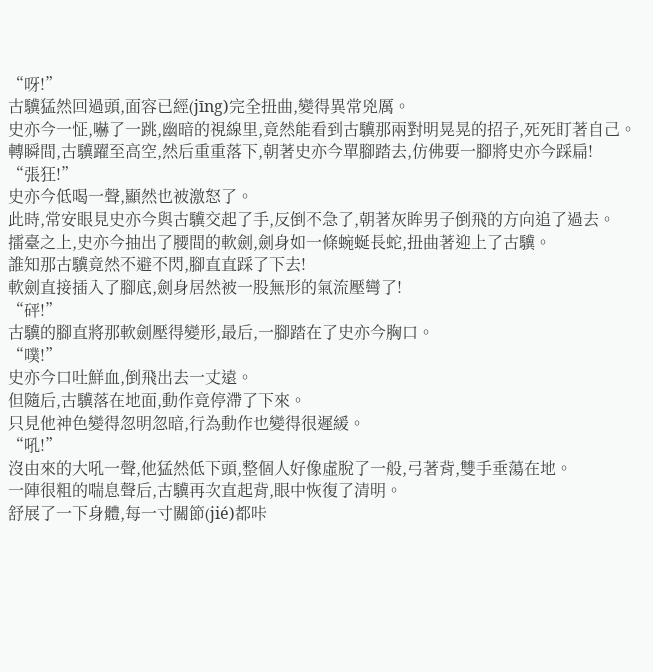“呀!”
古驥猛然回過頭,面容已經(jīng)完全扭曲,變得異常兇厲。
史亦今一怔,嚇了一跳,幽暗的視線里,竟然能看到古驥那兩對明晃晃的招子,死死盯著自己。
轉瞬間,古驥躍至高空,然后重重落下,朝著史亦今單腳踏去,仿佛要一腳將史亦今踩扁!
“張狂!”
史亦今低喝一聲,顯然也被激怒了。
此時,常安眼見史亦今與古驥交起了手,反倒不急了,朝著灰眸男子倒飛的方向追了過去。
擂臺之上,史亦今抽出了腰間的軟劍,劍身如一條蜿蜒長蛇,扭曲著迎上了古驥。
誰知那古驥竟然不避不閃,腳直直踩了下去!
軟劍直接插入了腳底,劍身居然被一股無形的氣流壓彎了!
“砰!”
古驥的腳直將那軟劍壓得變形,最后,一腳踏在了史亦今胸口。
“噗!”
史亦今口吐鮮血,倒飛出去一丈遠。
但隨后,古驥落在地面,動作竟停滯了下來。
只見他神色變得忽明忽暗,行為動作也變得很遲緩。
“吼!”
沒由來的大吼一聲,他猛然低下頭,整個人好像虛脫了一般,弓著背,雙手垂蕩在地。
一陣很粗的喘息聲后,古驥再次直起背,眼中恢復了清明。
舒展了一下身體,每一寸關節(jié)都咔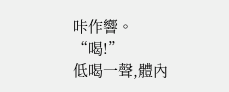咔作響。
“喝!”
低喝一聲,體內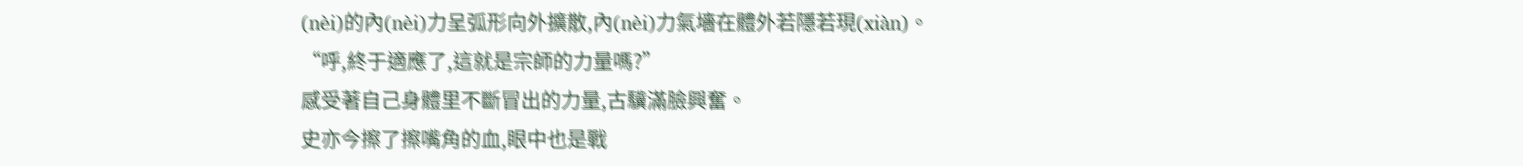(nèi)的內(nèi)力呈弧形向外擴散,內(nèi)力氣墻在體外若隱若現(xiàn)。
“呼,終于適應了,這就是宗師的力量嗎?”
感受著自己身體里不斷冒出的力量,古驥滿臉興奮。
史亦今擦了擦嘴角的血,眼中也是戰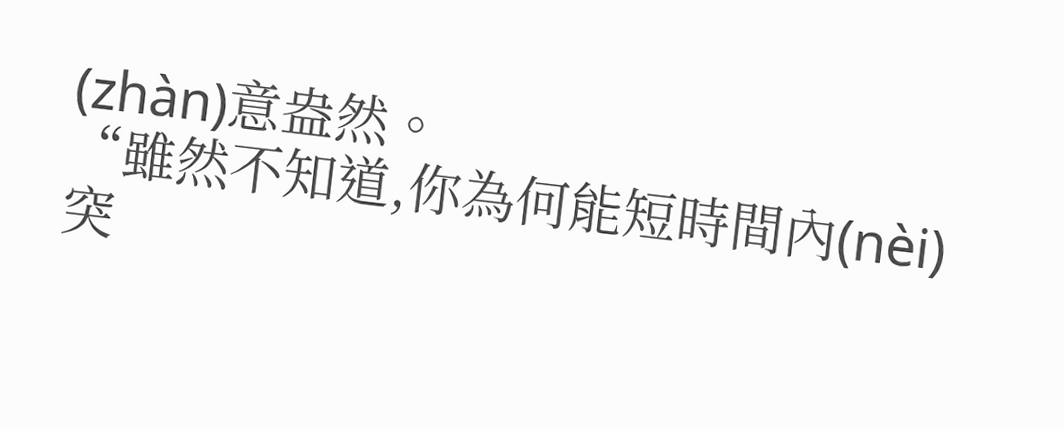(zhàn)意盎然。
“雖然不知道,你為何能短時間內(nèi)突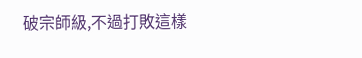破宗師級,不過打敗這樣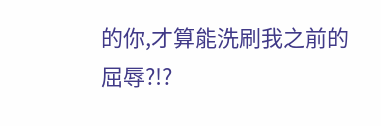的你,才算能洗刷我之前的屈辱?!?